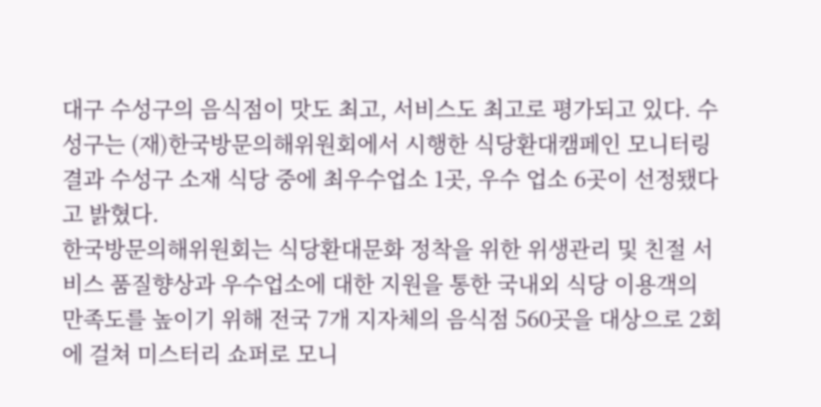대구 수성구의 음식점이 맛도 최고, 서비스도 최고로 평가되고 있다. 수성구는 (재)한국방문의해위원회에서 시행한 식당환대캠페인 모니터링 결과 수성구 소재 식당 중에 최우수업소 1곳, 우수 업소 6곳이 선정됐다고 밝혔다.
한국방문의해위원회는 식당환대문화 정착을 위한 위생관리 및 친절 서비스 품질향상과 우수업소에 대한 지원을 통한 국내외 식당 이용객의 만족도를 높이기 위해 전국 7개 지자체의 음식점 560곳을 대상으로 2회에 걸쳐 미스터리 쇼퍼로 모니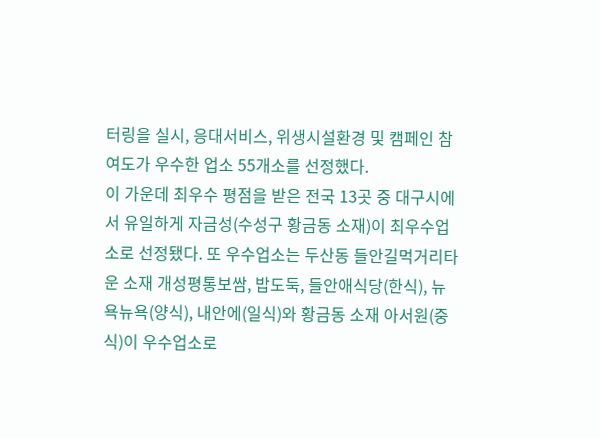터링을 실시, 응대서비스, 위생시설환경 및 캠페인 참여도가 우수한 업소 55개소를 선정했다.
이 가운데 최우수 평점을 받은 전국 13곳 중 대구시에서 유일하게 자금성(수성구 황금동 소재)이 최우수업소로 선정됐다. 또 우수업소는 두산동 들안길먹거리타운 소재 개성평통보쌈, 밥도둑, 들안애식당(한식), 뉴욕뉴욕(양식), 내안에(일식)와 황금동 소재 아서원(중식)이 우수업소로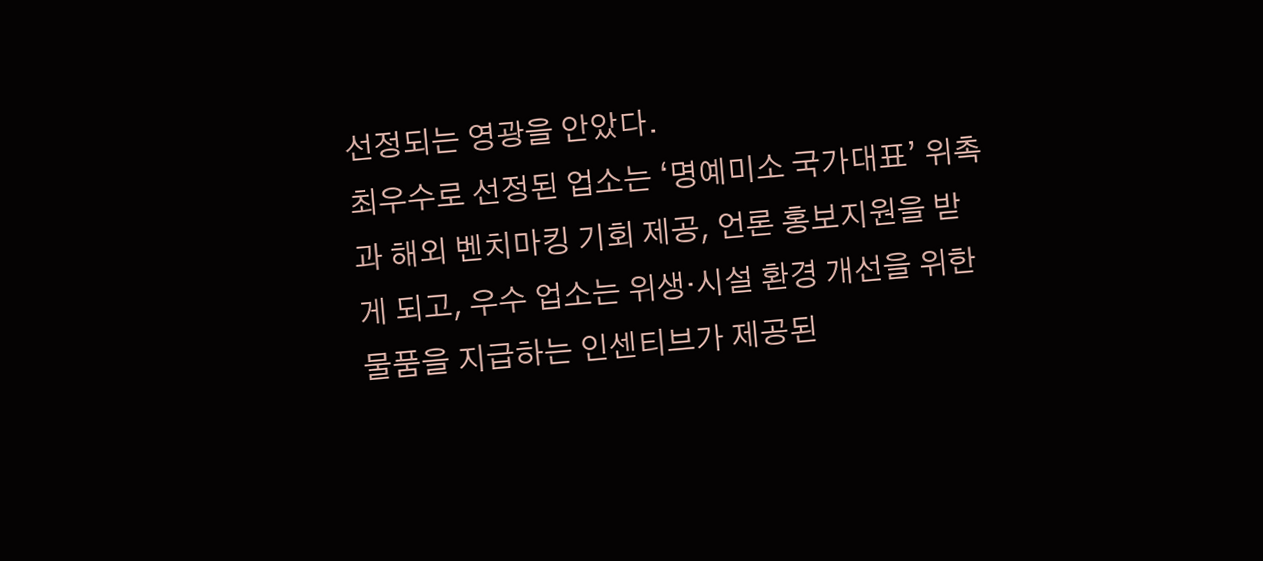선정되는 영광을 안았다.
최우수로 선정된 업소는 ‘명예미소 국가대표’ 위촉과 해외 벤치마킹 기회 제공, 언론 홍보지원을 받게 되고, 우수 업소는 위생·시설 환경 개선을 위한 물품을 지급하는 인센티브가 제공된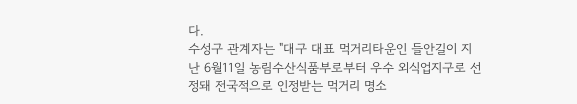다.
수성구 관계자는 "대구 대표 먹거리타운인 들안길이 지난 6월11일 농림수산식품부로부터 우수 외식업지구로 선정돼 전국적으로 인정받는 먹거리 명소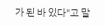가 된 바 있다"고 말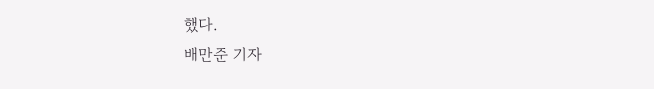했다.
배만준 기자